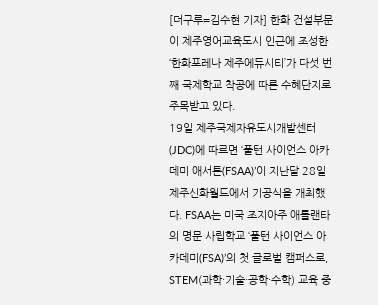[더구루=김수현 기자] 한화 건설부문이 제주영어교육도시 인근에 조성한 ‘한화포레나 제주에듀시티’가 다섯 번째 국제학교 착공에 따른 수혜단지로 주목받고 있다.
19일 제주국제자유도시개발센터(JDC)에 따르면 ‘풀턴 사이언스 아카데미 애서튼(FSAA)’이 지난달 28일 제주신화월드에서 기공식을 개최했다. FSAA는 미국 조지아주 애틀랜타의 명문 사립학교 ‘풀턴 사이언스 아카데미(FSA)’의 첫 글로벌 캠퍼스로, STEM(과학·기술·공학·수학) 교육 중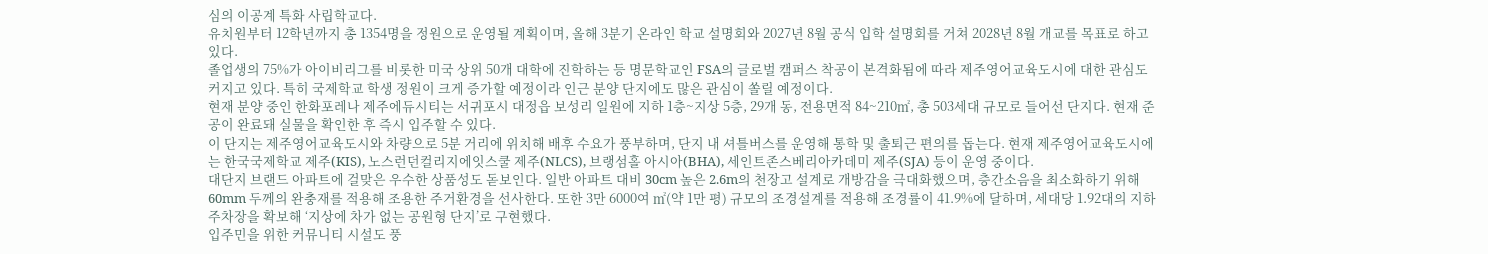심의 이공계 특화 사립학교다.
유치원부터 12학년까지 총 1354명을 정원으로 운영될 계획이며, 올해 3분기 온라인 학교 설명회와 2027년 8월 공식 입학 설명회를 거쳐 2028년 8월 개교를 목표로 하고 있다.
졸업생의 75%가 아이비리그를 비롯한 미국 상위 50개 대학에 진학하는 등 명문학교인 FSA의 글로벌 캠퍼스 착공이 본격화됨에 따라 제주영어교육도시에 대한 관심도 커지고 있다. 특히 국제학교 학생 정원이 크게 증가할 예정이라 인근 분양 단지에도 많은 관심이 쏠릴 예정이다.
현재 분양 중인 한화포레나 제주에듀시티는 서귀포시 대정읍 보성리 일원에 지하 1층~지상 5층, 29개 동, 전용면적 84~210㎡, 총 503세대 규모로 들어선 단지다. 현재 준공이 완료돼 실물을 확인한 후 즉시 입주할 수 있다.
이 단지는 제주영어교육도시와 차량으로 5분 거리에 위치해 배후 수요가 풍부하며, 단지 내 셔틀버스를 운영해 통학 및 출퇴근 편의를 돕는다. 현재 제주영어교육도시에는 한국국제학교 제주(KIS), 노스런던컬리지에잇스쿨 제주(NLCS), 브랭섬홀 아시아(BHA), 세인트존스베리아카데미 제주(SJA) 등이 운영 중이다.
대단지 브랜드 아파트에 걸맞은 우수한 상품성도 돋보인다. 일반 아파트 대비 30cm 높은 2.6m의 천장고 설계로 개방감을 극대화했으며, 층간소음을 최소화하기 위해 60mm 두께의 완충재를 적용해 조용한 주거환경을 선사한다. 또한 3만 6000여 ㎡(약 1만 평) 규모의 조경설계를 적용해 조경률이 41.9%에 달하며, 세대당 1.92대의 지하 주차장을 확보해 ‘지상에 차가 없는 공원형 단지’로 구현했다.
입주민을 위한 커뮤니티 시설도 풍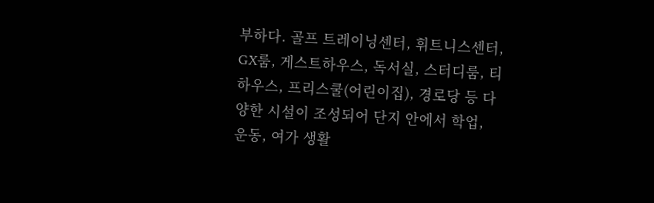부하다. 골프 트레이닝센터, 휘트니스센터, GX룸, 게스트하우스, 독서실, 스터디룸, 티하우스, 프리스쿨(어린이집), 경로당 등 다양한 시설이 조성되어 단지 안에서 학업, 운동, 여가 생활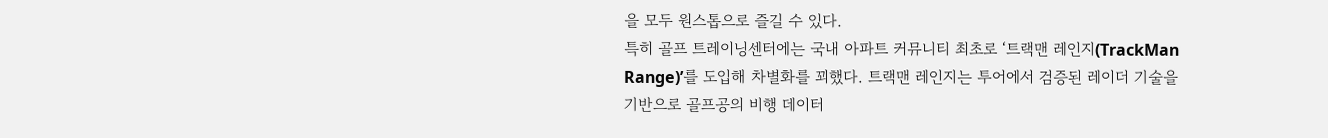을 모두 원스톱으로 즐길 수 있다.
특히 골프 트레이닝센터에는 국내 아파트 커뮤니티 최초로 ‘트랙맨 레인지(TrackMan Range)’를 도입해 차별화를 꾀했다. 트랙맨 레인지는 투어에서 검증된 레이더 기술을 기반으로 골프공의 비행 데이터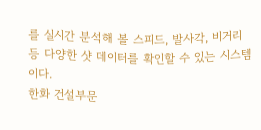를 실시간 분석해 볼 스피드, 발사각, 비거리 등 다양한 샷 데이터를 확인할 수 있는 시스템이다.
한화 건설부문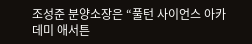조성준 분양소장은 “풀턴 사이언스 아카데미 애서튼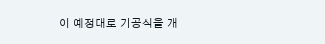이 예정대로 기공식을 개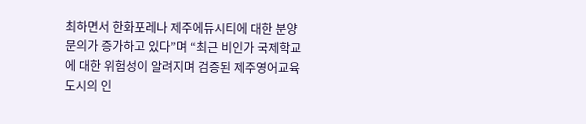최하면서 한화포레나 제주에듀시티에 대한 분양 문의가 증가하고 있다”며 “최근 비인가 국제학교에 대한 위험성이 알려지며 검증된 제주영어교육도시의 인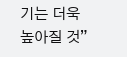기는 더욱 높아질 것”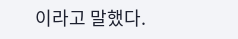이라고 말했다.